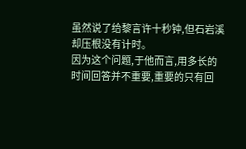虽然说了给黎言许十秒钟,但石岩溪却压根没有计时。
因为这个问题,于他而言,用多长的时间回答并不重要,重要的只有回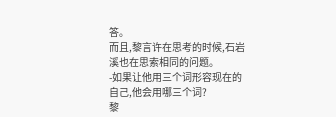答。
而且,黎言许在思考的时候,石岩溪也在思索相同的问题。
-如果让他用三个词形容现在的自己,他会用哪三个词?
黎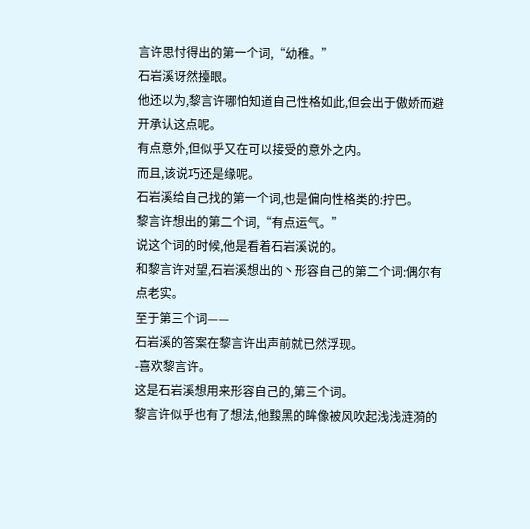言许思忖得出的第一个词,“幼稚。”
石岩溪讶然擡眼。
他还以为,黎言许哪怕知道自己性格如此,但会出于傲娇而避开承认这点呢。
有点意外,但似乎又在可以接受的意外之内。
而且,该说巧还是缘呢。
石岩溪给自己找的第一个词,也是偏向性格类的:拧巴。
黎言许想出的第二个词,“有点运气。”
说这个词的时候,他是看着石岩溪说的。
和黎言许对望,石岩溪想出的丶形容自己的第二个词:偶尔有点老实。
至于第三个词——
石岩溪的答案在黎言许出声前就已然浮现。
-喜欢黎言许。
这是石岩溪想用来形容自己的,第三个词。
黎言许似乎也有了想法,他黢黑的眸像被风吹起浅浅涟漪的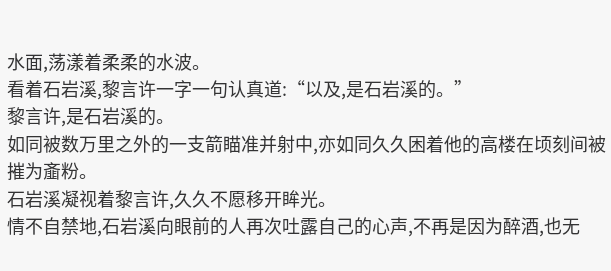水面,荡漾着柔柔的水波。
看着石岩溪,黎言许一字一句认真道:“以及,是石岩溪的。”
黎言许,是石岩溪的。
如同被数万里之外的一支箭瞄准并射中,亦如同久久困着他的高楼在顷刻间被摧为齑粉。
石岩溪凝视着黎言许,久久不愿移开眸光。
情不自禁地,石岩溪向眼前的人再次吐露自己的心声,不再是因为醉酒,也无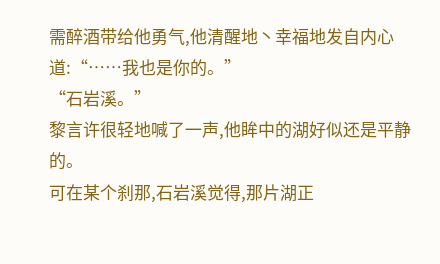需醉酒带给他勇气,他清醒地丶幸福地发自内心道:“……我也是你的。”
“石岩溪。”
黎言许很轻地喊了一声,他眸中的湖好似还是平静的。
可在某个刹那,石岩溪觉得,那片湖正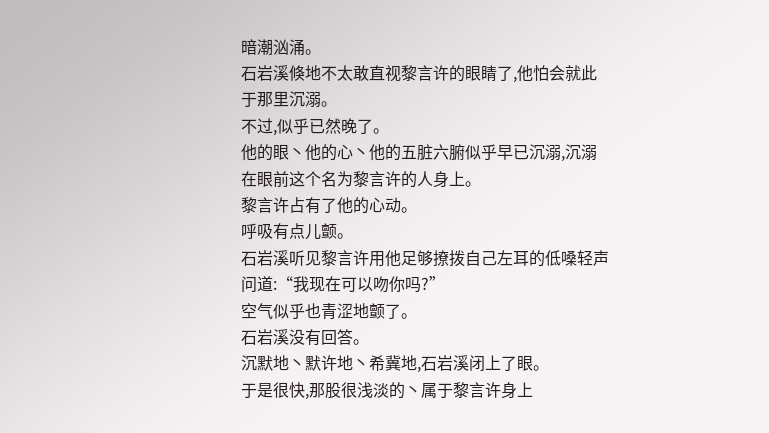暗潮汹涌。
石岩溪倏地不太敢直视黎言许的眼睛了,他怕会就此于那里沉溺。
不过,似乎已然晚了。
他的眼丶他的心丶他的五脏六腑似乎早已沉溺,沉溺在眼前这个名为黎言许的人身上。
黎言许占有了他的心动。
呼吸有点儿颤。
石岩溪听见黎言许用他足够撩拨自己左耳的低嗓轻声问道:“我现在可以吻你吗?”
空气似乎也青涩地颤了。
石岩溪没有回答。
沉默地丶默许地丶希冀地,石岩溪闭上了眼。
于是很快,那股很浅淡的丶属于黎言许身上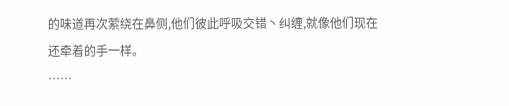的味道再次萦绕在鼻侧,他们彼此呼吸交错丶纠缠,就像他们现在还牵着的手一样。
……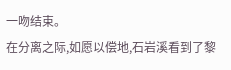一吻结束。
在分离之际,如愿以偿地,石岩溪看到了黎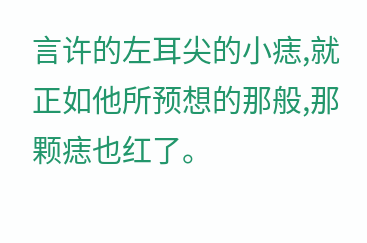言许的左耳尖的小痣,就正如他所预想的那般,那颗痣也红了。